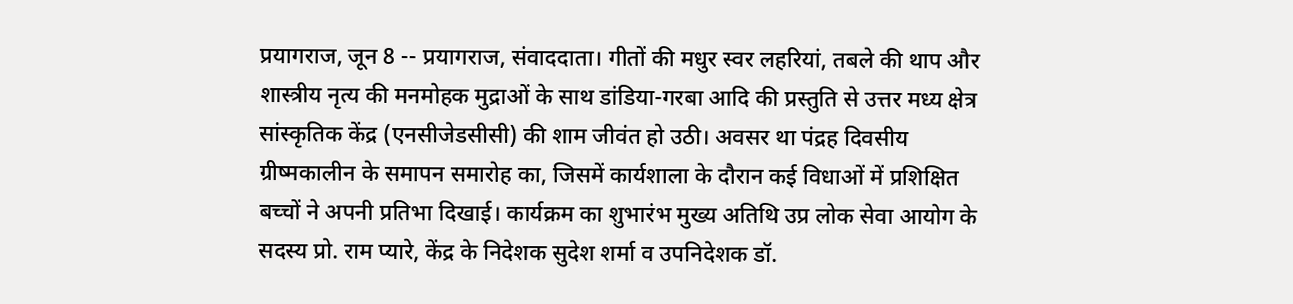प्रयागराज, जून 8 -- प्रयागराज, संवाददाता। गीतों की मधुर स्वर लहरियां, तबले की थाप और शास्त्रीय नृत्य की मनमोहक मुद्राओं के साथ डांडिया-गरबा आदि की प्रस्तुति से उत्तर मध्य क्षेत्र सांस्कृतिक केंद्र (एनसीजेडसीसी) की शाम जीवंत हो उठी। अवसर था पंद्रह दिवसीय ग्रीष्मकालीन के समापन समारोह का, जिसमें कार्यशाला के दौरान कई विधाओं में प्रशिक्षित बच्चों ने अपनी प्रतिभा दिखाई। कार्यक्रम का शुभारंभ मुख्य अतिथि उप्र लोक सेवा आयोग के सदस्य प्रो. राम प्यारे, केंद्र के निदेशक सुदेश शर्मा व उपनिदेशक डॉ.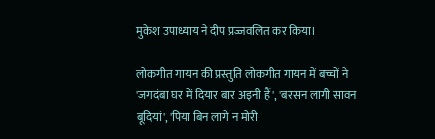मुकेश उपाध्याय ने दीप प्रज्जवलित कर किया।

लोकगीत गायन की प्रस्तुति लोकगीत गायन में बच्चों ने 'जगदंबा घर में दियार बार अइनी हैं', 'बरसन लागी सावन बूदियां', 'पिया बिन लागे न मोरी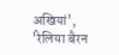अखियां', 'रेलिया बैरन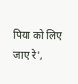पिया को लिए जाए रे',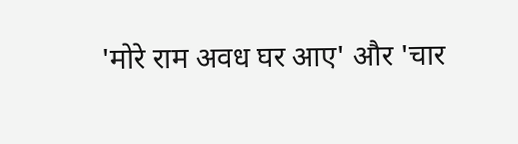'मोरे राम अवध घर आए' और 'चार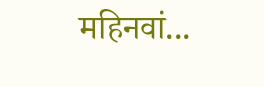महिनवां...